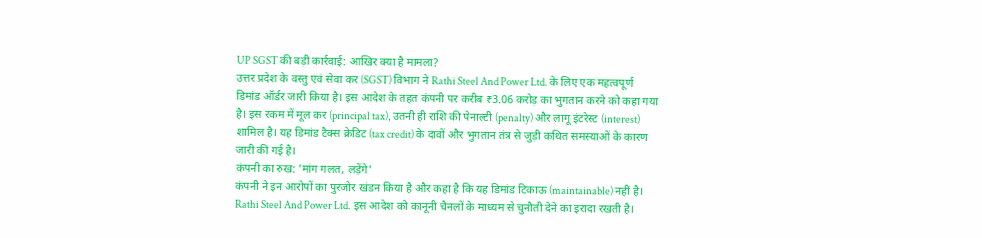UP SGST की बड़ी कार्रवाई: आखिर क्या है मामला?
उत्तर प्रदेश के वस्तु एवं सेवा कर (SGST) विभाग ने Rathi Steel And Power Ltd. के लिए एक महत्वपूर्ण डिमांड ऑर्डर जारी किया है। इस आदेश के तहत कंपनी पर करीब ₹3.06 करोड़ का भुगतान करने को कहा गया है। इस रकम में मूल कर (principal tax), उतनी ही राशि की पेनाल्टी (penalty) और लागू इंटरेस्ट (interest) शामिल है। यह डिमांड टैक्स क्रेडिट (tax credit) के दावों और भुगतान तंत्र से जुड़ी कथित समस्याओं के कारण जारी की गई है।
कंपनी का रुख: 'मांग गलत, लड़ेंगे'
कंपनी ने इन आरोपों का पुरजोर खंडन किया है और कहा है कि यह डिमांड टिकाऊ (maintainable) नहीं है। Rathi Steel And Power Ltd. इस आदेश को कानूनी चैनलों के माध्यम से चुनौती देने का इरादा रखती है।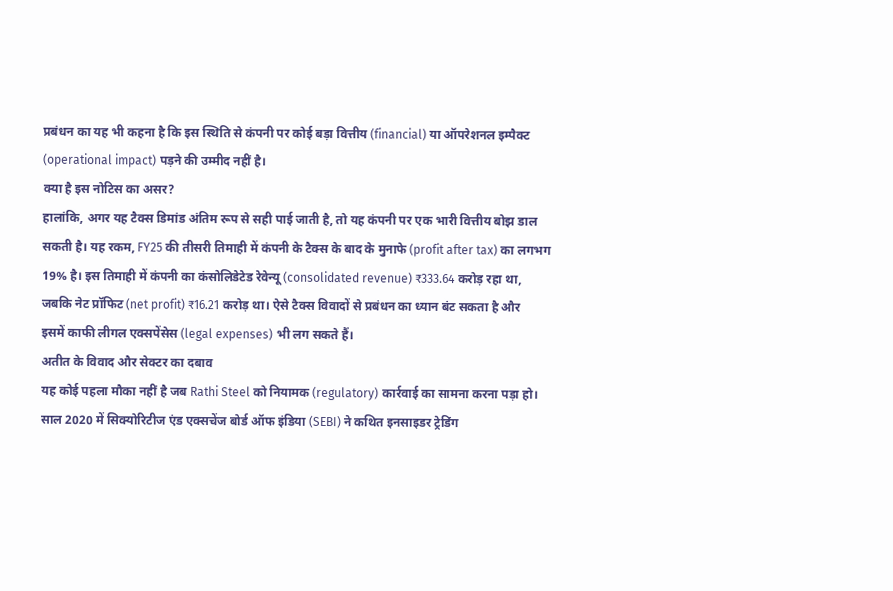प्रबंधन का यह भी कहना है कि इस स्थिति से कंपनी पर कोई बड़ा वित्तीय (financial) या ऑपरेशनल इम्पैक्ट (operational impact) पड़ने की उम्मीद नहीं है।
क्या है इस नोटिस का असर?
हालांकि, अगर यह टैक्स डिमांड अंतिम रूप से सही पाई जाती है, तो यह कंपनी पर एक भारी वित्तीय बोझ डाल सकती है। यह रकम, FY25 की तीसरी तिमाही में कंपनी के टैक्स के बाद के मुनाफे (profit after tax) का लगभग 19% है। इस तिमाही में कंपनी का कंसोलिडेटेड रेवेन्यू (consolidated revenue) ₹333.64 करोड़ रहा था, जबकि नेट प्रॉफिट (net profit) ₹16.21 करोड़ था। ऐसे टैक्स विवादों से प्रबंधन का ध्यान बंट सकता है और इसमें काफी लीगल एक्सपेंसेस (legal expenses) भी लग सकते हैं।
अतीत के विवाद और सेक्टर का दबाव
यह कोई पहला मौका नहीं है जब Rathi Steel को नियामक (regulatory) कार्रवाई का सामना करना पड़ा हो। साल 2020 में सिक्योरिटीज एंड एक्सचेंज बोर्ड ऑफ इंडिया (SEBI) ने कथित इनसाइडर ट्रेडिंग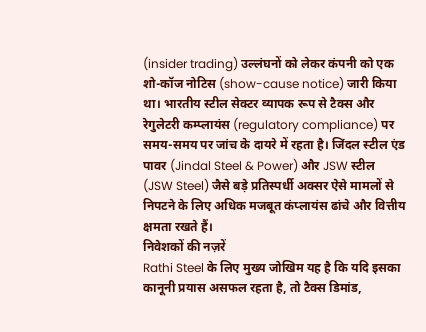(insider trading) उल्लंघनों को लेकर कंपनी को एक शो-कॉज नोटिस (show-cause notice) जारी किया था। भारतीय स्टील सेक्टर व्यापक रूप से टैक्स और रेगुलेटरी कम्प्लायंस (regulatory compliance) पर समय-समय पर जांच के दायरे में रहता है। जिंदल स्टील एंड पावर (Jindal Steel & Power) और JSW स्टील (JSW Steel) जैसे बड़े प्रतिस्पर्धी अक्सर ऐसे मामलों से निपटने के लिए अधिक मजबूत कंप्लायंस ढांचे और वित्तीय क्षमता रखते हैं।
निवेशकों की नज़रें
Rathi Steel के लिए मुख्य जोखिम यह है कि यदि इसका कानूनी प्रयास असफल रहता है, तो टैक्स डिमांड,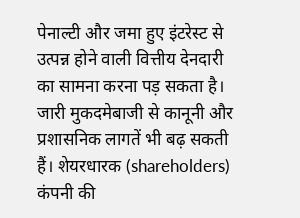पेनाल्टी और जमा हुए इंटरेस्ट से उत्पन्न होने वाली वित्तीय देनदारी का सामना करना पड़ सकता है। जारी मुकदमेबाजी से कानूनी और प्रशासनिक लागतें भी बढ़ सकती हैं। शेयरधारक (shareholders) कंपनी की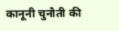कानूनी चुनौती की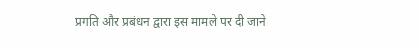प्रगति और प्रबंधन द्वारा इस मामले पर दी जाने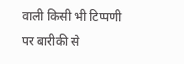वाली किसी भी टिप्पणी पर बारीकी से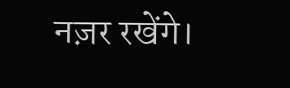नज़र रखेंगे।